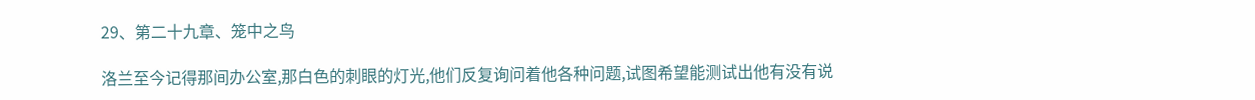29、第二十九章、笼中之鸟

洛兰至今记得那间办公室,那白色的刺眼的灯光,他们反复询问着他各种问题,试图希望能测试出他有没有说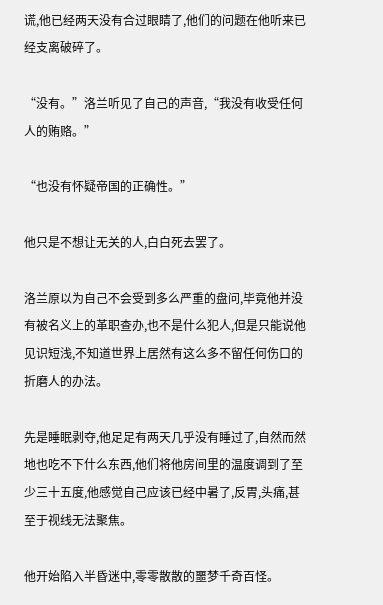谎,他已经两天没有合过眼睛了,他们的问题在他听来已经支离破碎了。

“没有。”洛兰听见了自己的声音,“我没有收受任何人的贿赂。”

“也没有怀疑帝国的正确性。”

他只是不想让无关的人,白白死去罢了。

洛兰原以为自己不会受到多么严重的盘问,毕竟他并没有被名义上的革职查办,也不是什么犯人,但是只能说他见识短浅,不知道世界上居然有这么多不留任何伤口的折磨人的办法。

先是睡眠剥夺,他足足有两天几乎没有睡过了,自然而然地也吃不下什么东西,他们将他房间里的温度调到了至少三十五度,他感觉自己应该已经中暑了,反胃,头痛,甚至于视线无法聚焦。

他开始陷入半昏迷中,零零散散的噩梦千奇百怪。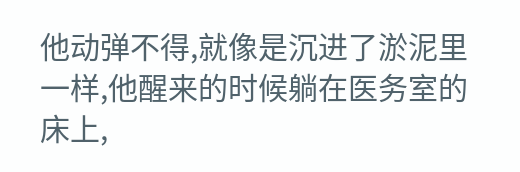他动弹不得,就像是沉进了淤泥里一样,他醒来的时候躺在医务室的床上,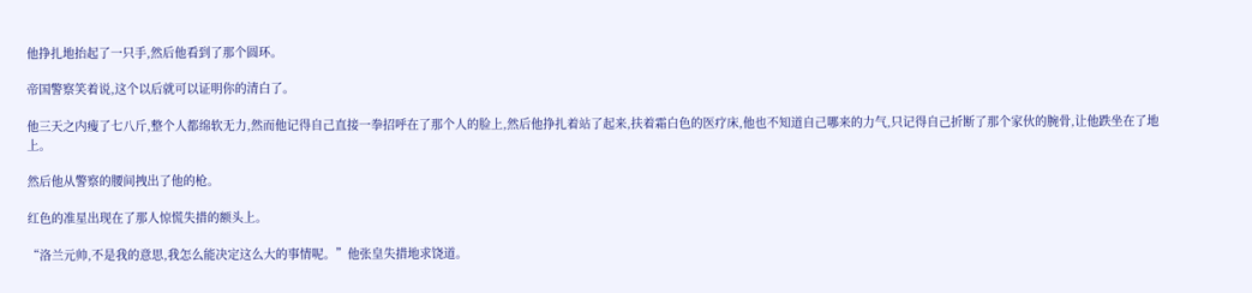他挣扎地抬起了一只手,然后他看到了那个圆环。

帝国警察笑着说,这个以后就可以证明你的清白了。

他三天之内瘦了七八斤,整个人都绵软无力,然而他记得自己直接一拳招呼在了那个人的脸上,然后他挣扎着站了起来,扶着霜白色的医疗床,他也不知道自己哪来的力气,只记得自己折断了那个家伙的腕骨,让他跌坐在了地上。

然后他从警察的腰间拽出了他的枪。

红色的准星出现在了那人惊慌失措的额头上。

“洛兰元帅,不是我的意思,我怎么能决定这么大的事情呢。”他张皇失措地求饶道。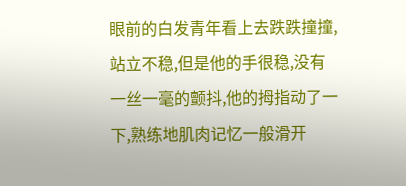眼前的白发青年看上去跌跌撞撞,站立不稳,但是他的手很稳,没有一丝一毫的颤抖,他的拇指动了一下,熟练地肌肉记忆一般滑开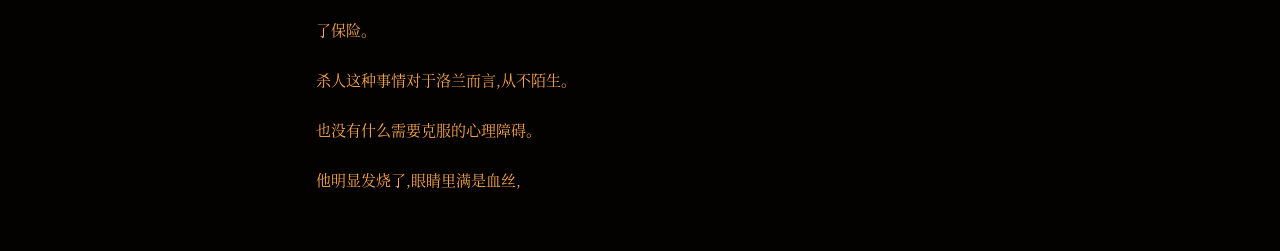了保险。

杀人这种事情对于洛兰而言,从不陌生。

也没有什么需要克服的心理障碍。

他明显发烧了,眼睛里满是血丝,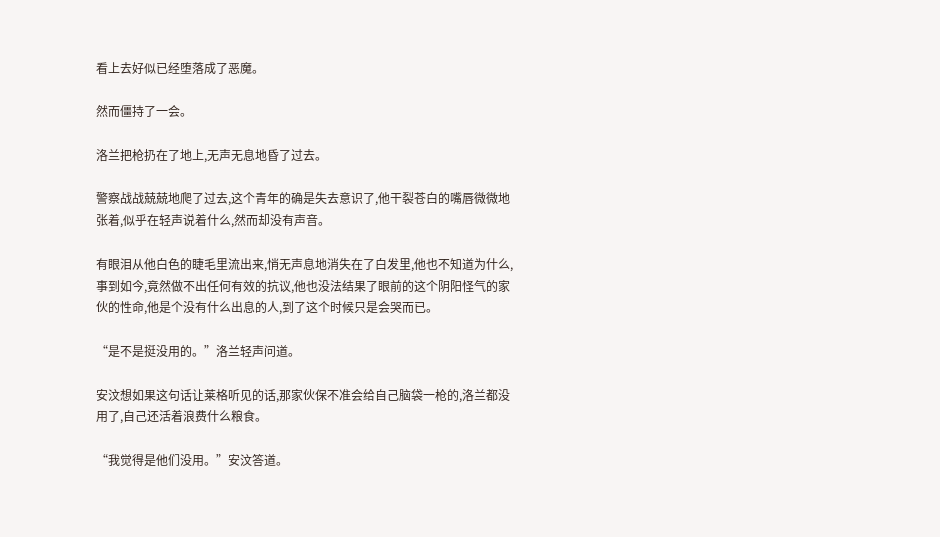看上去好似已经堕落成了恶魔。

然而僵持了一会。

洛兰把枪扔在了地上,无声无息地昏了过去。

警察战战兢兢地爬了过去,这个青年的确是失去意识了,他干裂苍白的嘴唇微微地张着,似乎在轻声说着什么,然而却没有声音。

有眼泪从他白色的睫毛里流出来,悄无声息地消失在了白发里,他也不知道为什么,事到如今,竟然做不出任何有效的抗议,他也没法结果了眼前的这个阴阳怪气的家伙的性命,他是个没有什么出息的人,到了这个时候只是会哭而已。

“是不是挺没用的。”洛兰轻声问道。

安汶想如果这句话让莱格听见的话,那家伙保不准会给自己脑袋一枪的,洛兰都没用了,自己还活着浪费什么粮食。

“我觉得是他们没用。”安汶答道。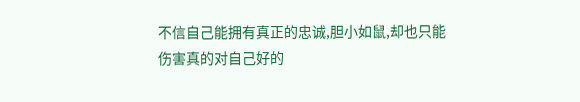不信自己能拥有真正的忠诚,胆小如鼠,却也只能伤害真的对自己好的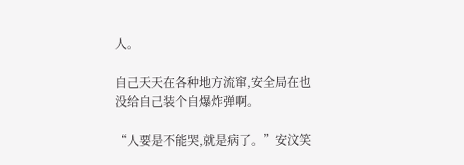人。

自己天天在各种地方流窜,安全局在也没给自己装个自爆炸弹啊。

“人要是不能哭,就是病了。”安汶笑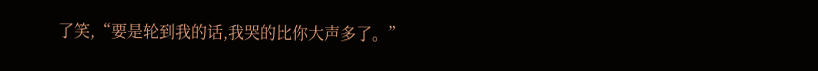了笑,“要是轮到我的话,我哭的比你大声多了。”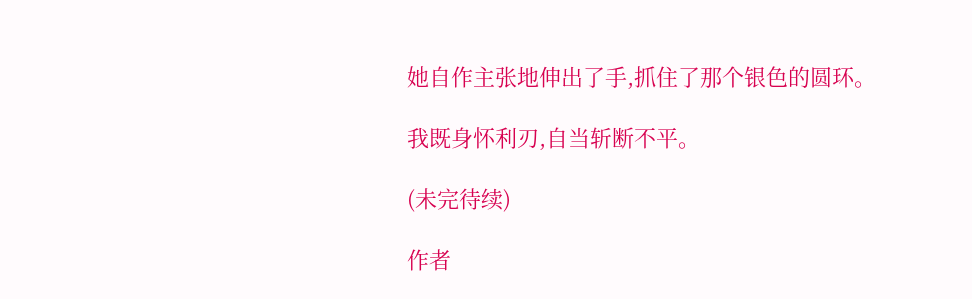她自作主张地伸出了手,抓住了那个银色的圆环。

我既身怀利刃,自当斩断不平。

(未完待续)

作者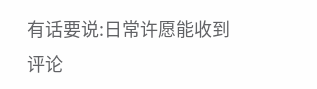有话要说:日常许愿能收到评论